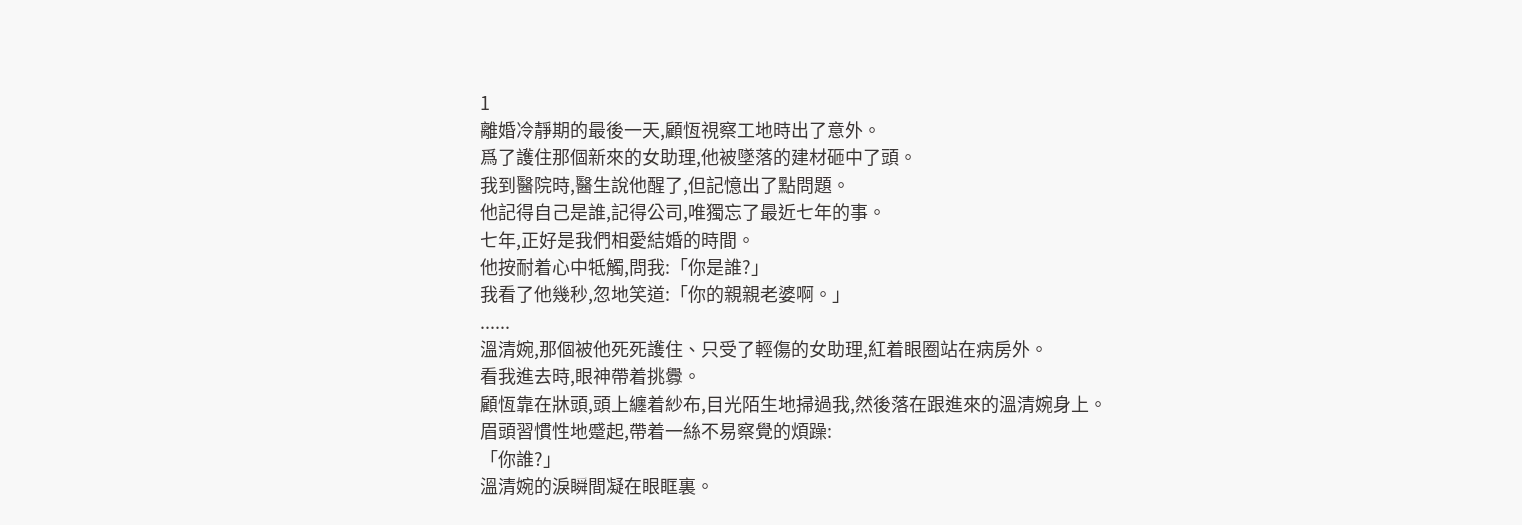1
離婚冷靜期的最後一天,顧恆視察工地時出了意外。
爲了護住那個新來的女助理,他被墜落的建材砸中了頭。
我到醫院時,醫生說他醒了,但記憶出了點問題。
他記得自己是誰,記得公司,唯獨忘了最近七年的事。
七年,正好是我們相愛結婚的時間。
他按耐着心中牴觸,問我:「你是誰?」
我看了他幾秒,忽地笑道:「你的親親老婆啊。」
......
溫清婉,那個被他死死護住、只受了輕傷的女助理,紅着眼圈站在病房外。
看我進去時,眼神帶着挑釁。
顧恆靠在牀頭,頭上纏着紗布,目光陌生地掃過我,然後落在跟進來的溫清婉身上。
眉頭習慣性地蹙起,帶着一絲不易察覺的煩躁:
「你誰?」
溫清婉的淚瞬間凝在眼眶裏。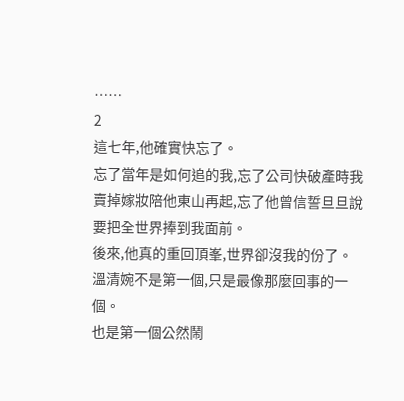……
2
這七年,他確實快忘了。
忘了當年是如何追的我,忘了公司快破產時我賣掉嫁妝陪他東山再起,忘了他曾信誓旦旦說要把全世界捧到我面前。
後來,他真的重回頂峯,世界卻沒我的份了。
溫清婉不是第一個,只是最像那麼回事的一個。
也是第一個公然鬧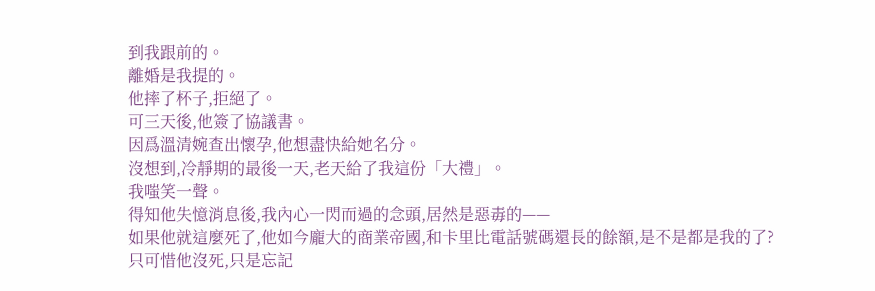到我跟前的。
離婚是我提的。
他摔了杯子,拒絕了。
可三天後,他簽了協議書。
因爲溫清婉查出懷孕,他想盡快給她名分。
沒想到,冷靜期的最後一天,老天給了我這份「大禮」。
我嗤笑一聲。
得知他失憶消息後,我內心一閃而過的念頭,居然是惡毒的——
如果他就這麼死了,他如今龐大的商業帝國,和卡里比電話號碼還長的餘額,是不是都是我的了?
只可惜他沒死,只是忘記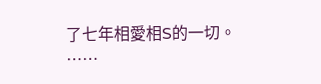了七年相愛相S的一切。
……